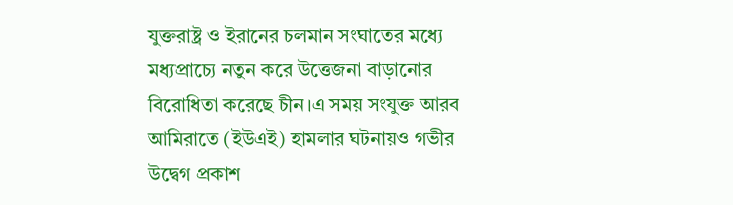যুক্তরাষ্ট্র ও ইরানের চলমান সংঘাতের মধ্যে মধ্যপ্রাচ্যে নতুন করে উত্তেজনা বাড়ানোর বিরোধিতা করেছে চীন।এ সময় সংযুক্ত আরব আমিরাতে (ইউএই) হামলার ঘটনায়ও গভীর উদ্বেগ প্রকাশ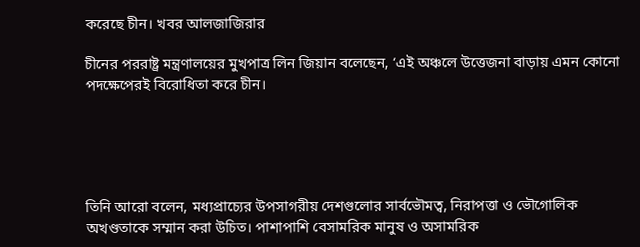করেছে চীন। খবর আলজাজিরার

চীনের পররাষ্ট্র মন্ত্রণালয়ের মুখপাত্র লিন জিয়ান বলেছেন, ‘এই অঞ্চলে উত্তেজনা বাড়ায় এমন কোনো পদক্ষেপেরই বিরোধিতা করে চীন।





তিনি আরো বলেন, মধ্যপ্রাচ্যের উপসাগরীয় দেশগুলোর সার্বভৌমত্ব, নিরাপত্তা ও ভৌগোলিক অখণ্ডতাকে সম্মান করা উচিত। পাশাপাশি বেসামরিক মানুষ ও অসামরিক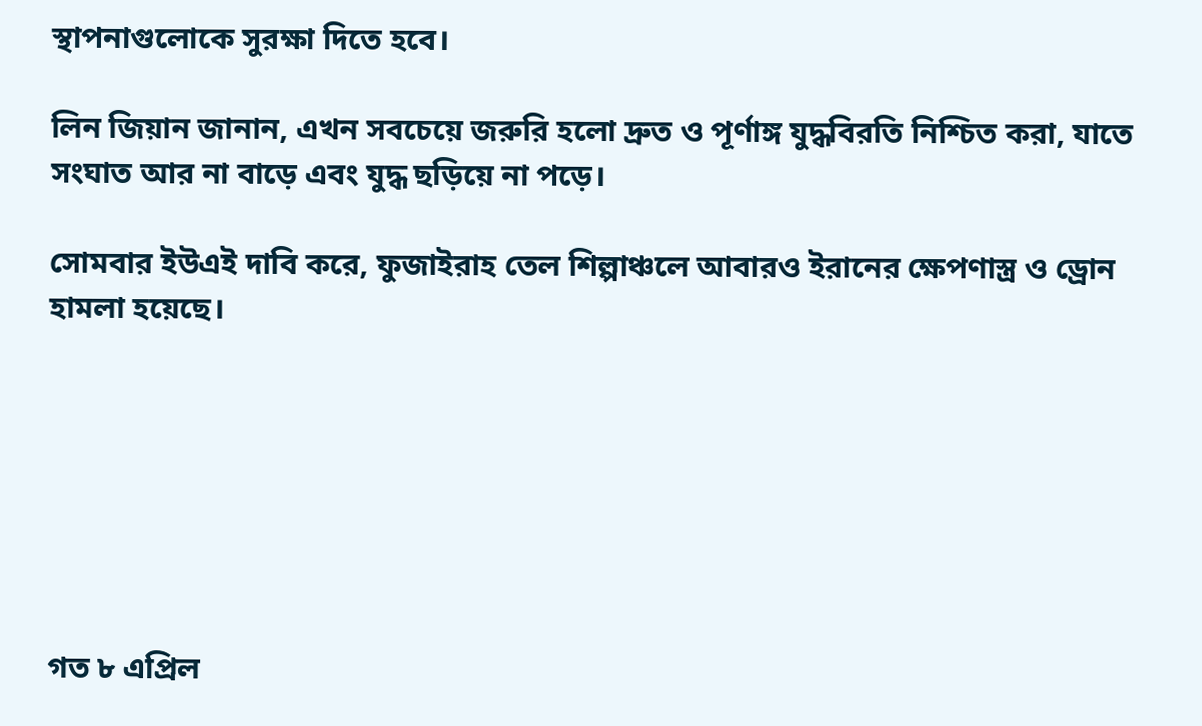স্থাপনাগুলোকে সুরক্ষা দিতে হবে।

লিন জিয়ান জানান, এখন সবচেয়ে জরুরি হলো দ্রুত ও পূর্ণাঙ্গ যুদ্ধবিরতি নিশ্চিত করা, যাতে সংঘাত আর না বাড়ে এবং যুদ্ধ ছড়িয়ে না পড়ে।

সোমবার ইউএই দাবি করে, ফুজাইরাহ তেল শিল্পাঞ্চলে আবারও ইরানের ক্ষেপণাস্ত্র ও ড্রোন হামলা হয়েছে।







গত ৮ এপ্রিল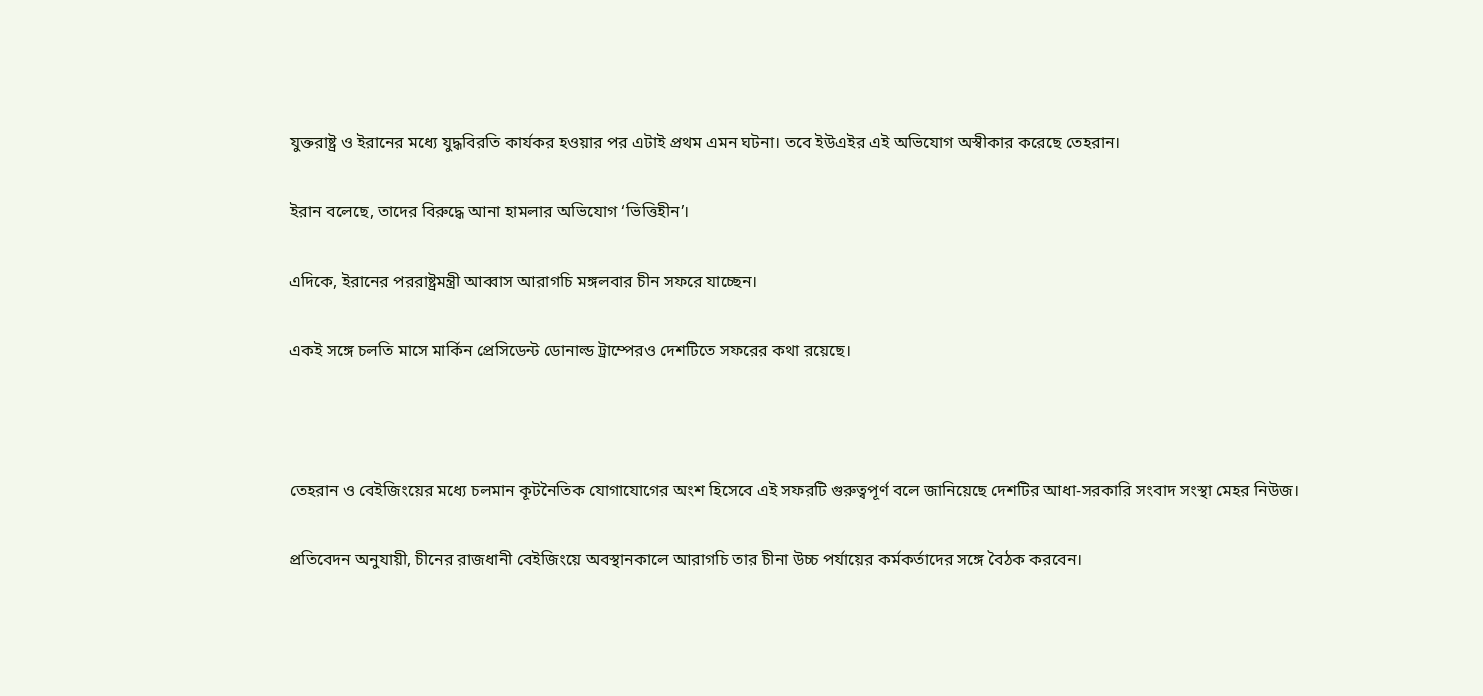যুক্তরাষ্ট্র ও ইরানের মধ্যে যুদ্ধবিরতি কার্যকর হওয়ার পর এটাই প্রথম এমন ঘটনা। তবে ইউএইর এই অভিযোগ অস্বীকার করেছে তেহরান।

ইরান বলেছে, তাদের বিরুদ্ধে আনা হামলার অভিযোগ ‘ভিত্তিহীন’।

এদিকে, ইরানের পররাষ্ট্রমন্ত্রী আব্বাস আরাগচি মঙ্গলবার চীন সফরে যাচ্ছেন।

একই সঙ্গে চলতি মাসে মার্কিন প্রেসিডেন্ট ডোনাল্ড ট্রাম্পেরও দেশটিতে সফরের কথা রয়েছে।



তেহরান ও বেইজিংয়ের মধ্যে চলমান কূটনৈতিক যোগাযোগের অংশ হিসেবে এই সফরটি গুরুত্বপূর্ণ বলে জানিয়েছে দেশটির আধা-সরকারি সংবাদ সংস্থা মেহর নিউজ।

প্রতিবেদন অনুযায়ী, চীনের রাজধানী বেইজিংয়ে অবস্থানকালে আরাগচি তার চীনা উচ্চ পর্যায়ের কর্মকর্তাদের সঙ্গে বৈঠক করবেন।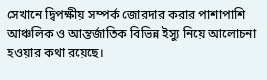সেখানে দ্বিপক্ষীয় সম্পর্ক জোরদার করার পাশাপাশি আঞ্চলিক ও আন্তর্জাতিক বিভিন্ন ইস্যু নিয়ে আলোচনা হওয়ার কথা রয়েছে।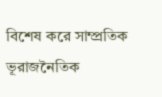বিশেষ করে সাম্প্রতিক ভূরাজনৈতিক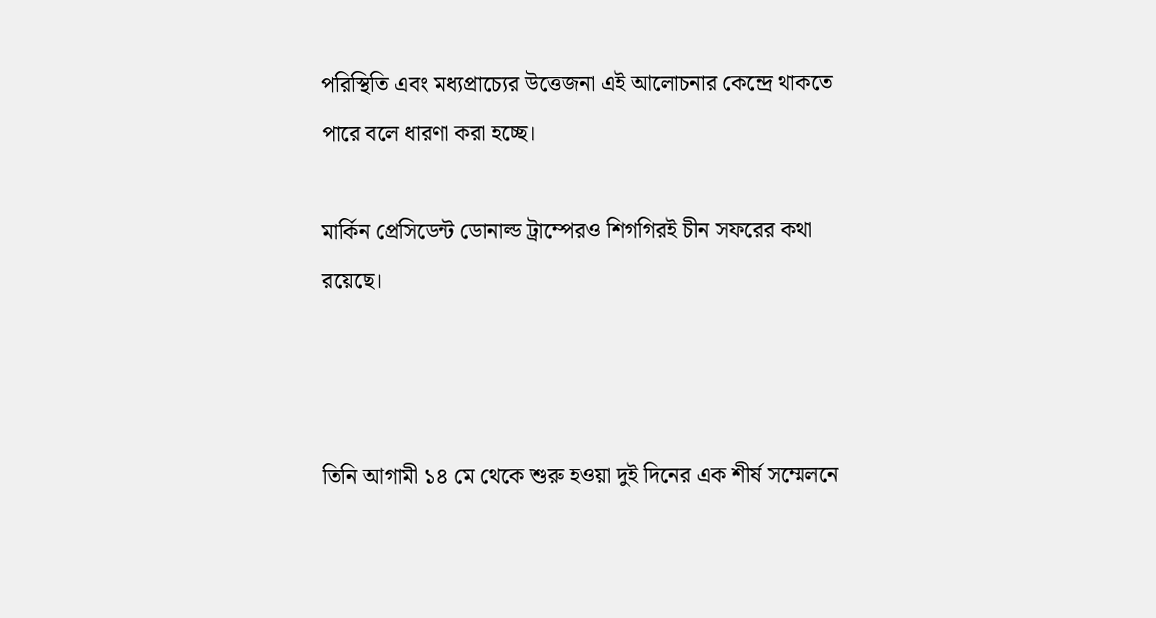পরিস্থিতি এবং মধ্যপ্রাচ্যের উত্তেজনা এই আলোচনার কেন্দ্রে থাকতে পারে বলে ধারণা করা হচ্ছে।

মার্কিন প্রেসিডেন্ট ডোনাল্ড ট্রাম্পেরও শিগগিরই চীন সফরের কথা রয়েছে।



তিনি আগামী ১৪ মে থেকে শুরু হওয়া দুই দিনের এক শীর্ষ সম্মেলনে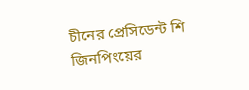চীনের প্রেসিডেন্ট শি জিনপিংয়ের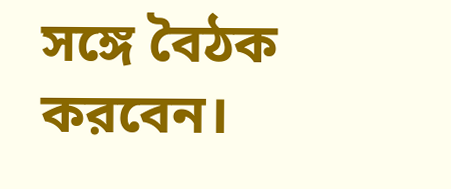সঙ্গে বৈঠক করবেন।